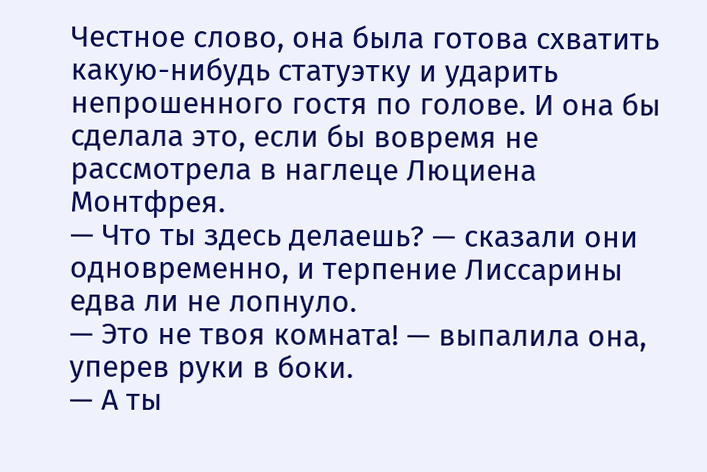Честное слово, она была готова схватить какую-нибудь статуэтку и ударить непрошенного гостя по голове. И она бы сделала это, если бы вовремя не рассмотрела в наглеце Люциена Монтфрея.
— Что ты здесь делаешь? — сказали они одновременно, и терпение Лиссарины едва ли не лопнуло.
— Это не твоя комната! — выпалила она, уперев руки в боки.
— А ты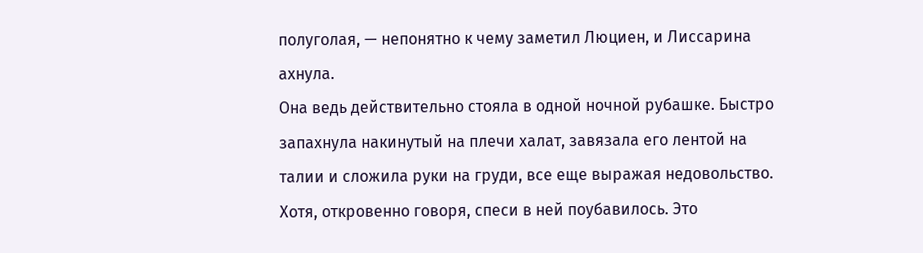полуголая, — непонятно к чему заметил Люциен, и Лиссарина ахнула.
Она ведь действительно стояла в одной ночной рубашке. Быстро запахнула накинутый на плечи халат, завязала его лентой на талии и сложила руки на груди, все еще выражая недовольство. Хотя, откровенно говоря, спеси в ней поубавилось. Это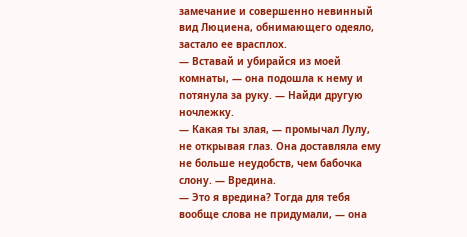замечание и совершенно невинный вид Люциена, обнимающего одеяло, застало ее врасплох.
— Вставай и убирайся из моей комнаты, — она подошла к нему и потянула за руку. — Найди другую ночлежку.
— Какая ты злая, — промычал Лулу, не открывая глаз. Она доставляла ему не больше неудобств, чем бабочка слону. — Вредина.
— Это я вредина? Тогда для тебя вообще слова не придумали, — она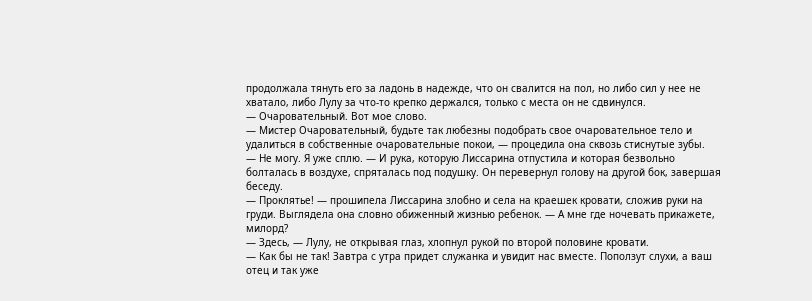продолжала тянуть его за ладонь в надежде, что он свалится на пол, но либо сил у нее не хватало, либо Лулу за что-то крепко держался, только с места он не сдвинулся.
— Очаровательный. Вот мое слово.
— Мистер Очаровательный, будьте так любезны подобрать свое очаровательное тело и удалиться в собственные очаровательные покои, — процедила она сквозь стиснутые зубы.
— Не могу. Я уже сплю. — И рука, которую Лиссарина отпустила и которая безвольно болталась в воздухе, спряталась под подушку. Он перевернул голову на другой бок, завершая беседу.
— Проклятье! — прошипела Лиссарина злобно и села на краешек кровати, сложив руки на груди. Выглядела она словно обиженный жизнью ребенок. — А мне где ночевать прикажете, милорд?
— Здесь, — Лулу, не открывая глаз, хлопнул рукой по второй половине кровати.
— Как бы не так! Завтра с утра придет служанка и увидит нас вместе. Поползут слухи, а ваш отец и так уже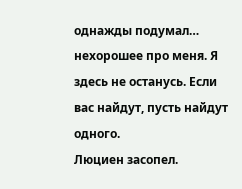однажды подумал… нехорошее про меня. Я здесь не останусь. Если вас найдут, пусть найдут одного.
Люциен засопел.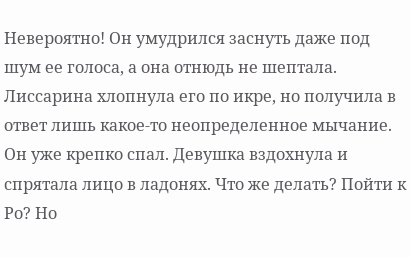Невероятно! Он умудрился заснуть даже под шум ее голоса, а она отнюдь не шептала. Лиссарина хлопнула его по икре, но получила в ответ лишь какое-то неопределенное мычание. Он уже крепко спал. Девушка вздохнула и спрятала лицо в ладонях. Что же делать? Пойти к Ро? Но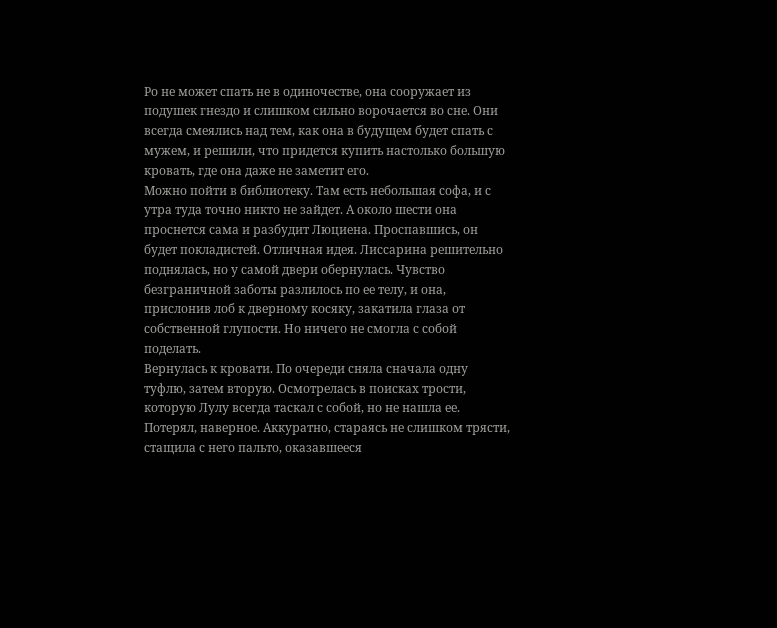Ро не может спать не в одиночестве, она сооружает из подушек гнездо и слишком сильно ворочается во сне. Они всегда смеялись над тем, как она в будущем будет спать с мужем, и решили, что придется купить настолько большую кровать, где она даже не заметит его.
Можно пойти в библиотеку. Там есть небольшая софа, и с утра туда точно никто не зайдет. А около шести она проснется сама и разбудит Люциена. Проспавшись, он будет покладистей. Отличная идея. Лиссарина решительно поднялась, но у самой двери обернулась. Чувство безграничной заботы разлилось по ее телу, и она, прислонив лоб к дверному косяку, закатила глаза от собственной глупости. Но ничего не смогла с собой поделать.
Вернулась к кровати. По очереди сняла сначала одну туфлю, затем вторую. Осмотрелась в поисках трости, которую Лулу всегда таскал с собой, но не нашла ее. Потерял, наверное. Аккуратно, стараясь не слишком трясти, стащила с него пальто, оказавшееся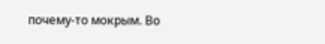почему-то мокрым. Во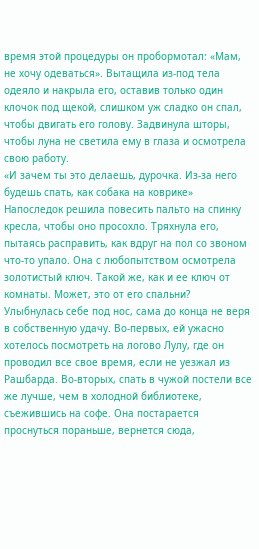время этой процедуры он пробормотал: «Мам, не хочу одеваться». Вытащила из-под тела одеяло и накрыла его, оставив только один клочок под щекой, слишком уж сладко он спал, чтобы двигать его голову. Задвинула шторы, чтобы луна не светила ему в глаза и осмотрела свою работу.
«И зачем ты это делаешь, дурочка. Из-за него будешь спать, как собака на коврике»
Напоследок решила повесить пальто на спинку кресла, чтобы оно просохло. Тряхнула его, пытаясь расправить, как вдруг на пол со звоном что-то упало. Она с любопытством осмотрела золотистый ключ. Такой же, как и ее ключ от комнаты. Может, это от его спальни?
Улыбнулась себе под нос, сама до конца не веря в собственную удачу. Во-первых, ей ужасно хотелось посмотреть на логово Лулу, где он проводил все свое время, если не уезжал из Рашбарда. Во-вторых, спать в чужой постели все же лучше, чем в холодной библиотеке, съежившись на софе. Она постарается проснуться пораньше, вернется сюда,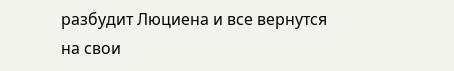разбудит Люциена и все вернутся на свои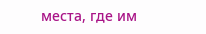места, где им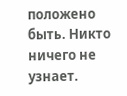положено быть. Никто ничего не узнает.